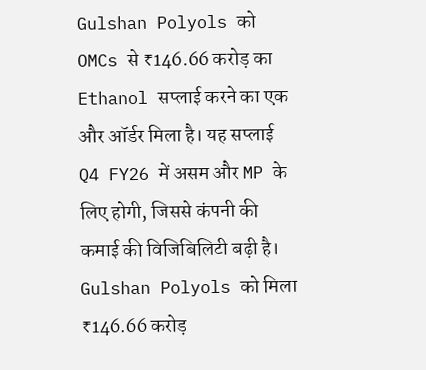Gulshan Polyols को OMCs से ₹146.66 करोड़ का Ethanol सप्लाई करने का एक और ऑर्डर मिला है। यह सप्लाई Q4 FY26 में असम और MP के लिए होगी, जिससे कंपनी की कमाई की विजिबिलिटी बढ़ी है।
Gulshan Polyols को मिला ₹146.66 करोड़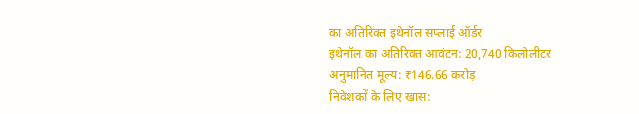का अतिरिक्त इथेनॉल सप्लाई ऑर्डर
इथेनॉल का अतिरिक्त आवंटन: 20,740 किलोलीटर
अनुमानित मूल्य: ₹146.66 करोड़
निवेशकों के लिए खास: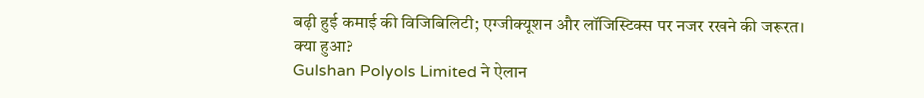बढ़ी हुई कमाई की विजिबिलिटी; एग्जीक्यूशन और लॉजिस्टिक्स पर नजर रखने की जरूरत।
क्या हुआ?
Gulshan Polyols Limited ने ऐलान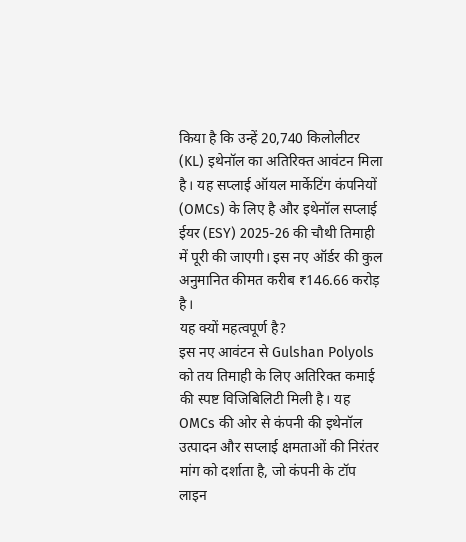किया है कि उन्हें 20,740 किलोलीटर (KL) इथेनॉल का अतिरिक्त आवंटन मिला है। यह सप्लाई ऑयल मार्केटिंग कंपनियों (OMCs) के लिए है और इथेनॉल सप्लाई ईयर (ESY) 2025-26 की चौथी तिमाही में पूरी की जाएगी। इस नए ऑर्डर की कुल अनुमानित कीमत करीब ₹146.66 करोड़ है।
यह क्यों महत्वपूर्ण है?
इस नए आवंटन से Gulshan Polyols को तय तिमाही के लिए अतिरिक्त कमाई की स्पष्ट विजिबिलिटी मिली है। यह OMCs की ओर से कंपनी की इथेनॉल उत्पादन और सप्लाई क्षमताओं की निरंतर मांग को दर्शाता है, जो कंपनी के टॉप लाइन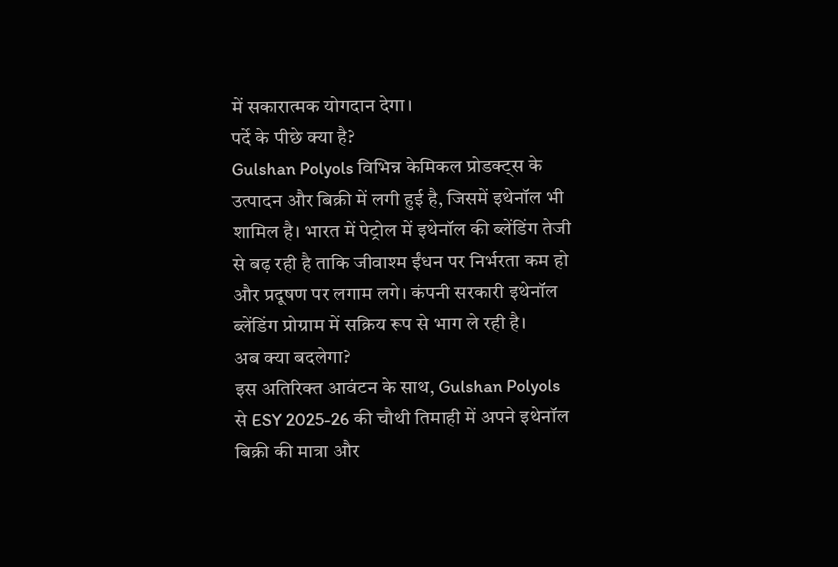में सकारात्मक योगदान देगा।
पर्दे के पीछे क्या है?
Gulshan Polyols विभिन्न केमिकल प्रोडक्ट्स के उत्पादन और बिक्री में लगी हुई है, जिसमें इथेनॉल भी शामिल है। भारत में पेट्रोल में इथेनॉल की ब्लेंडिंग तेजी से बढ़ रही है ताकि जीवाश्म ईंधन पर निर्भरता कम हो और प्रदूषण पर लगाम लगे। कंपनी सरकारी इथेनॉल ब्लेंडिंग प्रोग्राम में सक्रिय रूप से भाग ले रही है।
अब क्या बदलेगा?
इस अतिरिक्त आवंटन के साथ, Gulshan Polyols से ESY 2025-26 की चौथी तिमाही में अपने इथेनॉल बिक्री की मात्रा और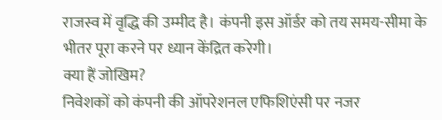राजस्व में वृद्धि की उम्मीद है। कंपनी इस ऑर्डर को तय समय-सीमा के भीतर पूरा करने पर ध्यान केंद्रित करेगी।
क्या हैं जोखिम?
निवेशकों को कंपनी की ऑपरेशनल एफिशिएंसी पर नजर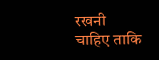रखनी चाहिए ताकि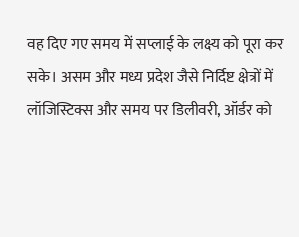वह दिए गए समय में सप्लाई के लक्ष्य को पूरा कर सके। असम और मध्य प्रदेश जैसे निर्दिष्ट क्षेत्रों में लॉजिस्टिक्स और समय पर डिलीवरी, ऑर्डर को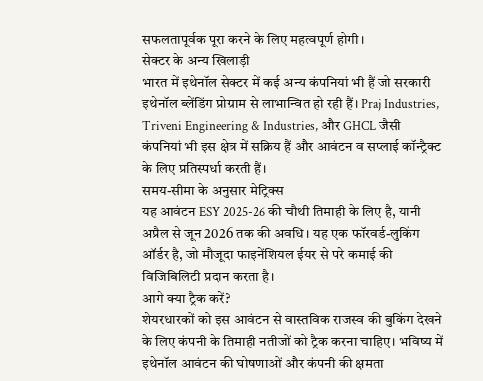सफलतापूर्वक पूरा करने के लिए महत्वपूर्ण होगी।
सेक्टर के अन्य खिलाड़ी
भारत में इथेनॉल सेक्टर में कई अन्य कंपनियां भी हैं जो सरकारी इथेनॉल ब्लेंडिंग प्रोग्राम से लाभान्वित हो रही हैं। Praj Industries, Triveni Engineering & Industries, और GHCL जैसी कंपनियां भी इस क्षेत्र में सक्रिय हैं और आवंटन व सप्लाई कॉन्ट्रैक्ट के लिए प्रतिस्पर्धा करती हैं।
समय-सीमा के अनुसार मेट्रिक्स
यह आवंटन ESY 2025-26 की चौथी तिमाही के लिए है, यानी अप्रैल से जून 2026 तक की अवधि। यह एक फॉरवर्ड-लुकिंग ऑर्डर है, जो मौजूदा फाइनेंशियल ईयर से परे कमाई की विजिबिलिटी प्रदान करता है।
आगे क्या ट्रैक करें?
शेयरधारकों को इस आवंटन से वास्तविक राजस्व की बुकिंग देखने के लिए कंपनी के तिमाही नतीजों को ट्रैक करना चाहिए। भविष्य में इथेनॉल आवंटन की घोषणाओं और कंपनी की क्षमता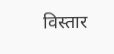विस्तार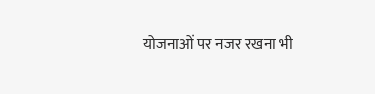योजनाओं पर नजर रखना भी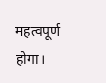महत्वपूर्ण होगा।